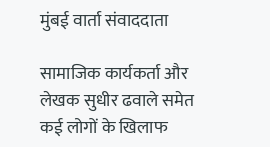मुंबई वार्ता संवाददाता

सामाजिक कार्यकर्ता और लेखक सुधीर ढवाले समेत कई लोगों के खिलाफ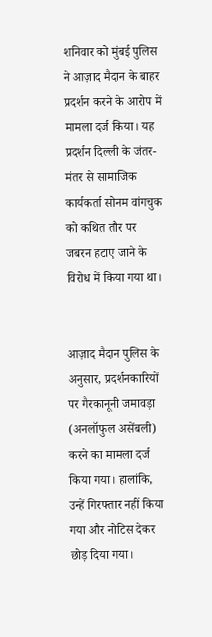शनिवार को मुंबई पुलिस ने आज़ाद मैदान के बाहर प्रदर्शन करने के आरोप में मामला दर्ज किया। यह प्रदर्शन दिल्ली के जंतर-मंतर से सामाजिक कार्यकर्ता सोनम वांगचुक को कथित तौर पर जबरन हटाए जाने के विरोध में किया गया था।


आज़ाद मैदान पुलिस के अनुसार, प्रदर्शनकारियों पर गैरकानूनी जमावड़ा (अनलॉफुल असेंबली) करने का मामला दर्ज किया गया। हालांकि, उन्हें गिरफ्तार नहीं किया गया और नोटिस देकर छोड़ दिया गया।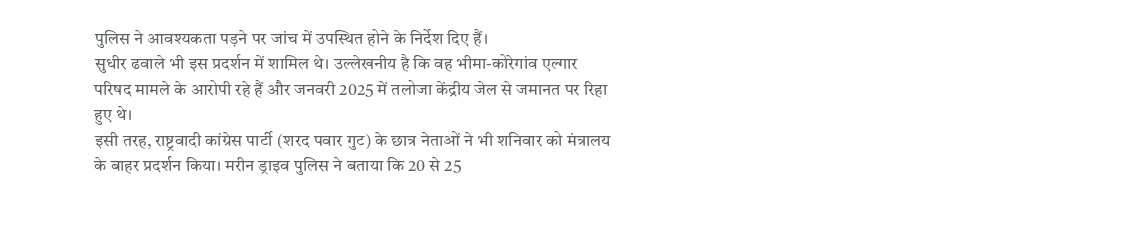पुलिस ने आवश्यकता पड़ने पर जांच में उपस्थित होने के निर्देश दिए हैं।
सुधीर ढवाले भी इस प्रदर्शन में शामिल थे। उल्लेखनीय है कि वह भीमा-कोरेगांव एल्गार परिषद मामले के आरोपी रहे हैं और जनवरी 2025 में तलोजा केंद्रीय जेल से जमानत पर रिहा हुए थे।
इसी तरह, राष्ट्रवादी कांग्रेस पार्टी (शरद पवार गुट) के छात्र नेताओं ने भी शनिवार को मंत्रालय के बाहर प्रदर्शन किया। मरीन ड्राइव पुलिस ने बताया कि 20 से 25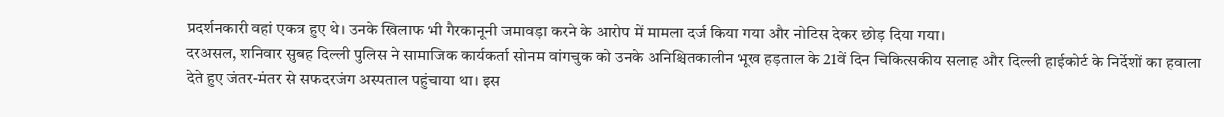प्रदर्शनकारी वहां एकत्र हुए थे। उनके खिलाफ भी गैरकानूनी जमावड़ा करने के आरोप में मामला दर्ज किया गया और नोटिस देकर छोड़ दिया गया।
दरअसल, शनिवार सुबह दिल्ली पुलिस ने सामाजिक कार्यकर्ता सोनम वांगचुक को उनके अनिश्चितकालीन भूख हड़ताल के 21वें दिन चिकित्सकीय सलाह और दिल्ली हाईकोर्ट के निर्देशों का हवाला देते हुए जंतर-मंतर से सफदरजंग अस्पताल पहुंचाया था। इस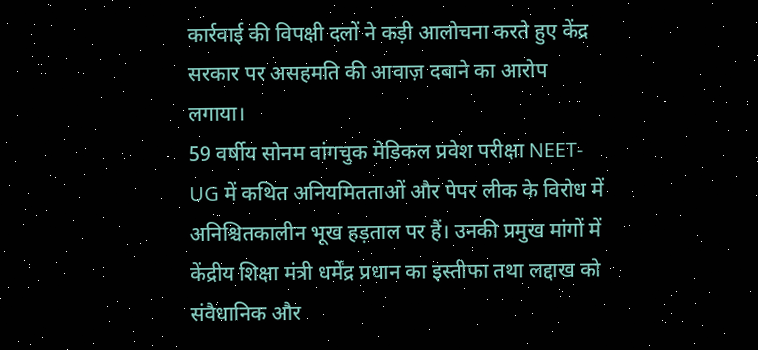कार्रवाई की विपक्षी दलों ने कड़ी आलोचना करते हुए केंद्र सरकार पर असहमति की आवाज़ दबाने का आरोप लगाया।
59 वर्षीय सोनम वांगचुक मेडिकल प्रवेश परीक्षा NEET-UG में कथित अनियमितताओं और पेपर लीक के विरोध में अनिश्चितकालीन भूख हड़ताल पर हैं। उनकी प्रमुख मांगों में केंद्रीय शिक्षा मंत्री धर्मेंद्र प्रधान का इस्तीफा तथा लद्दाख को संवैधानिक और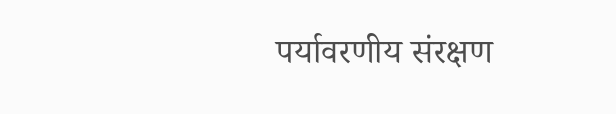पर्यावरणीय संरक्षण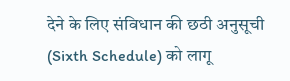देने के लिए संविधान की छठी अनुसूची (Sixth Schedule) को लागू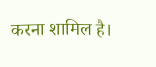करना शामिल है।